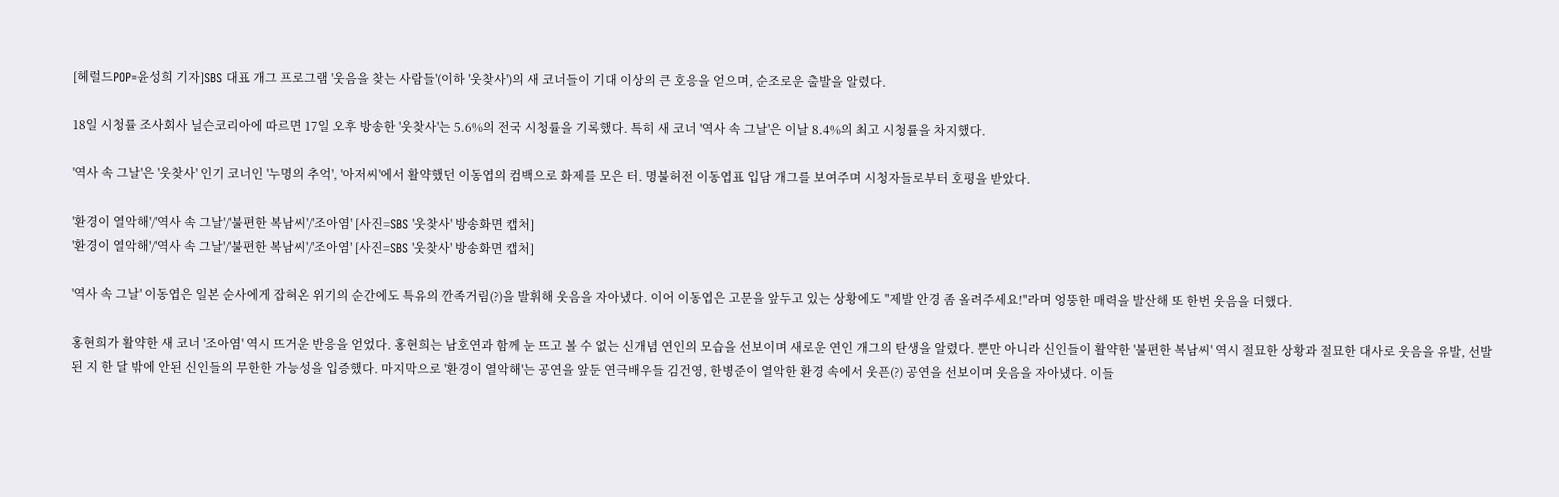[헤럴드POP=윤성희 기자]SBS 대표 개그 프로그램 '웃음을 찾는 사람들'(이하 '웃찾사')의 새 코너들이 기대 이상의 큰 호응을 얻으며, 순조로운 출발을 알렸다.

18일 시청률 조사회사 닐슨코리아에 따르면 17일 오후 방송한 '웃찾사'는 5.6%의 전국 시청률을 기록했다. 특히 새 코너 '역사 속 그날'은 이날 8.4%의 최고 시청률을 차지했다.

'역사 속 그날'은 '웃찾사' 인기 코너인 '누명의 추억', '아저씨'에서 활약했던 이동엽의 컴백으로 화제를 모은 터. 명불허전 이동엽표 입담 개그를 보여주며 시청자들로부터 호평을 받았다.

'환경이 열악해'/'역사 속 그날'/'불편한 복남씨'/'조아염' [사진=SBS '웃찾사' 방송화면 캡처]
'환경이 열악해'/'역사 속 그날'/'불편한 복남씨'/'조아염' [사진=SBS '웃찾사' 방송화면 캡처]

'역사 속 그날' 이동엽은 일본 순사에게 잡혀온 위기의 순간에도 특유의 깐족거림(?)을 발휘해 웃음을 자아냈다. 이어 이동엽은 고문을 앞두고 있는 상황에도 "제발 안경 좀 올려주세요!"라며 엉뚱한 매력을 발산해 또 한번 웃음을 더했다.

홍현희가 활약한 새 코너 '조아염' 역시 뜨거운 반응을 얻었다. 홍현희는 남호연과 함께 눈 뜨고 볼 수 없는 신개념 연인의 모습을 선보이며 새로운 연인 개그의 탄생을 알렸다. 뿐만 아니라 신인들이 활약한 '불편한 복남씨' 역시 절묘한 상황과 절묘한 대사로 웃음을 유발, 선발된 지 한 달 밖에 안된 신인들의 무한한 가능성을 입증했다. 마지막으로 '환경이 열악해'는 공연을 앞둔 연극배우들 김건영, 한병준이 열악한 환경 속에서 웃픈(?) 공연을 선보이며 웃음을 자아냈다. 이들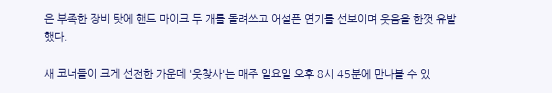은 부족한 장비 탓에 핸드 마이크 두 개를 돌려쓰고 어설픈 연기를 선보이며 웃음을 한껏 유발했다.

새 코너들이 크게 선전한 가운데 '웃찾사'는 매주 일요일 오후 8시 45분에 만나볼 수 있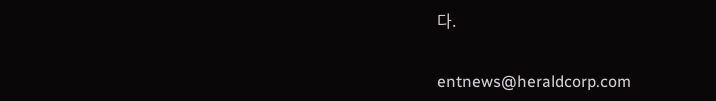다.


entnews@heraldcorp.com